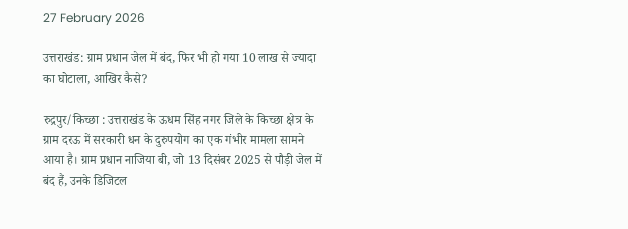27 February 2026

उत्तराखंड: ग्राम प्रधान जेल में बंद, फिर भी हो गया 10 लाख से ज्यादा का घोटाला, आखिर कैसे?

रुद्रपुर/किच्छा : उत्तराखंड के ऊधम सिंह नगर जिले के किच्छा क्षेत्र के ग्राम दरऊ में सरकारी धन के दुरुपयोग का एक गंभीर मामला सामने आया है। ग्राम प्रधान नाजिया बी, जो 13 दिसंबर 2025 से पौड़ी जेल में बंद हैं, उनके डिजिटल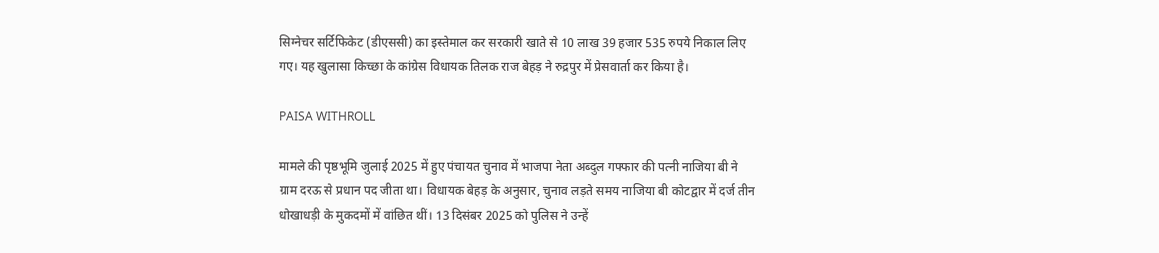सिग्नेचर सर्टिफिकेट (डीएससी) का इस्तेमाल कर सरकारी खाते से 10 लाख 39 हजार 535 रुपये निकाल लिए गए। यह खुलासा किच्छा के कांग्रेस विधायक तिलक राज बेहड़ ने रुद्रपुर में प्रेसवार्ता कर किया है।

PAISA WITHROLL

मामले की पृष्ठभूमि जुलाई 2025 में हुए पंचायत चुनाव में भाजपा नेता अब्दुल गफ्फार की पत्नी नाजिया बी ने ग्राम दरऊ से प्रधान पद जीता था। विधायक बेहड़ के अनुसार, चुनाव लड़ते समय नाजिया बी कोटद्वार में दर्ज तीन धोखाधड़ी के मुकदमों में वांछित थीं। 13 दिसंबर 2025 को पुलिस ने उन्हें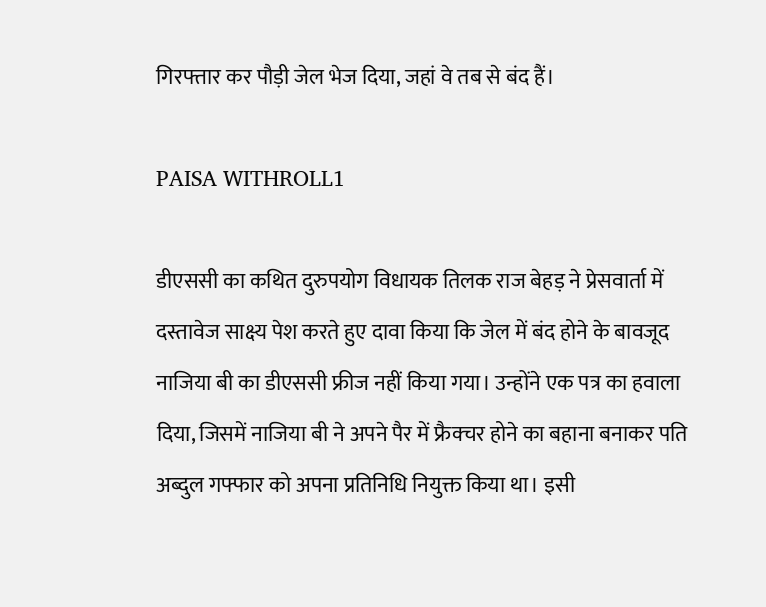गिरफ्तार कर पौड़ी जेल भेज दिया, जहां वे तब से बंद हैं।

PAISA WITHROLL1

डीएससी का कथित दुरुपयोग विधायक तिलक राज बेहड़ ने प्रेसवार्ता में दस्तावेज साक्ष्य पेश करते हुए दावा किया कि जेल में बंद होने के बावजूद नाजिया बी का डीएससी फ्रीज नहीं किया गया। उन्होंने एक पत्र का हवाला दिया, जिसमें नाजिया बी ने अपने पैर में फ्रैक्चर होने का बहाना बनाकर पति अब्दुल गफ्फार को अपना प्रतिनिधि नियुक्त किया था। इसी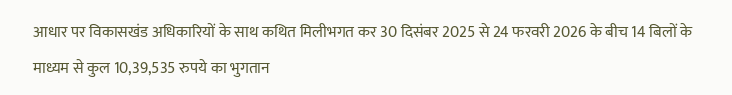आधार पर विकासखंड अधिकारियों के साथ कथित मिलीभगत कर 30 दिसंबर 2025 से 24 फरवरी 2026 के बीच 14 बिलों के माध्यम से कुल 10,39,535 रुपये का भुगतान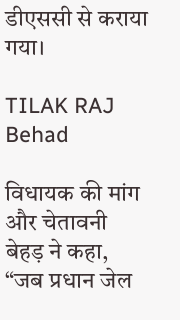डीएससी से कराया गया।

TILAK RAJ Behad

विधायक की मांग और चेतावनी बेहड़ ने कहा, “जब प्रधान जेल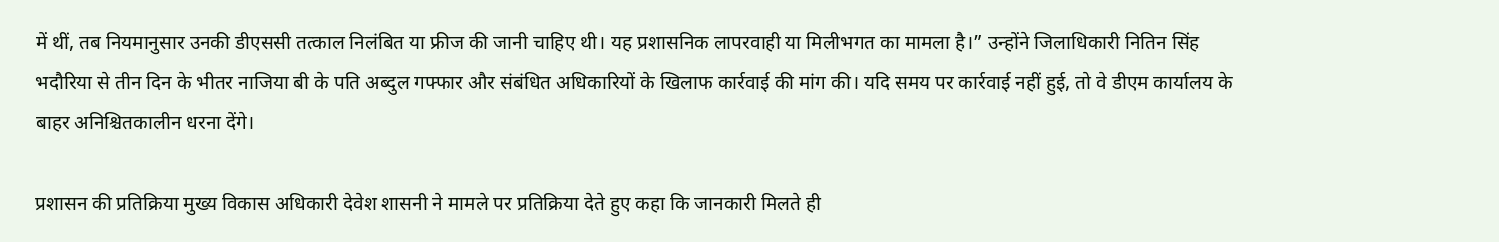में थीं, तब नियमानुसार उनकी डीएससी तत्काल निलंबित या फ्रीज की जानी चाहिए थी। यह प्रशासनिक लापरवाही या मिलीभगत का मामला है।” उन्होंने जिलाधिकारी नितिन सिंह भदौरिया से तीन दिन के भीतर नाजिया बी के पति अब्दुल गफ्फार और संबंधित अधिकारियों के खिलाफ कार्रवाई की मांग की। यदि समय पर कार्रवाई नहीं हुई, तो वे डीएम कार्यालय के बाहर अनिश्चितकालीन धरना देंगे।

प्रशासन की प्रतिक्रिया मुख्य विकास अधिकारी देवेश शासनी ने मामले पर प्रतिक्रिया देते हुए कहा कि जानकारी मिलते ही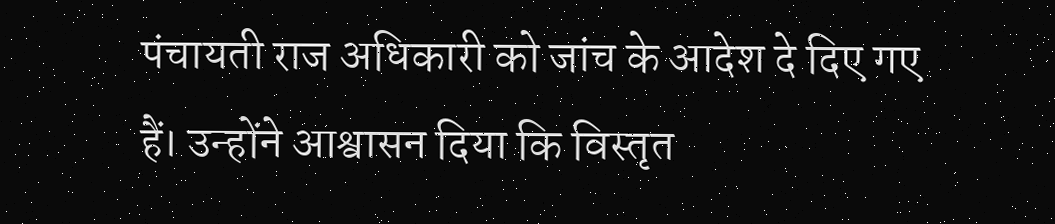पंचायती राज अधिकारी को जांच के आदेश दे दिए गए हैं। उन्होंने आश्वासन दिया कि विस्तृत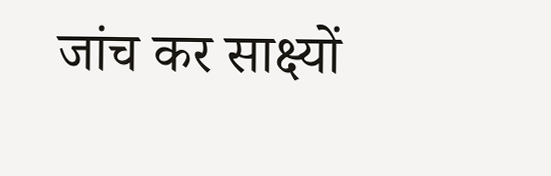जांच कर साक्ष्यों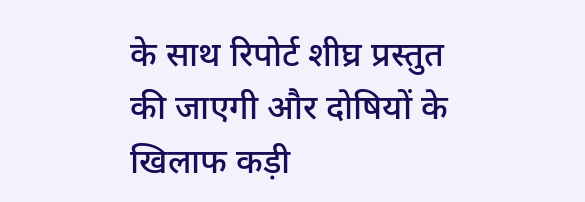के साथ रिपोर्ट शीघ्र प्रस्तुत की जाएगी और दोषियों के खिलाफ कड़ी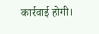कार्रवाई होगी।